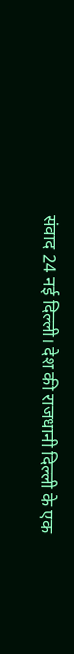संवाद 24 नई दिल्ली। देश की राजधानी दिल्ली के एक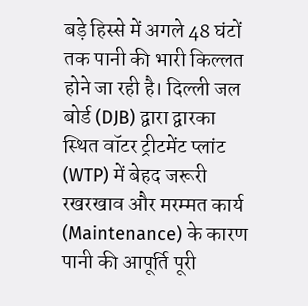बड़े हिस्से में अगले 48 घंटों तक पानी की भारी किल्लत होने जा रही है। दिल्ली जल बोर्ड (DJB) द्वारा द्वारका स्थित वॉटर ट्रीटमेंट प्लांट (WTP) में बेहद जरूरी रखरखाव और मरम्मत कार्य (Maintenance) के कारण पानी की आपूर्ति पूरी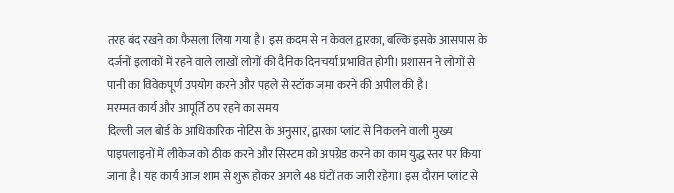तरह बंद रखने का फैसला लिया गया है। इस कदम से न केवल द्वारका, बल्कि इसके आसपास के दर्जनों इलाकों में रहने वाले लाखों लोगों की दैनिक दिनचर्या प्रभावित होगी। प्रशासन ने लोगों से पानी का विवेकपूर्ण उपयोग करने और पहले से स्टॉक जमा करने की अपील की है।
मरम्मत कार्य और आपूर्ति ठप रहने का समय
दिल्ली जल बोर्ड के आधिकारिक नोटिस के अनुसार, द्वारका प्लांट से निकलने वाली मुख्य पाइपलाइनों में लीकेज को ठीक करने और सिस्टम को अपग्रेड करने का काम युद्ध स्तर पर किया जाना है। यह कार्य आज शाम से शुरू होकर अगले 48 घंटों तक जारी रहेगा। इस दौरान प्लांट से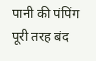पानी की पंपिंग पूरी तरह बंद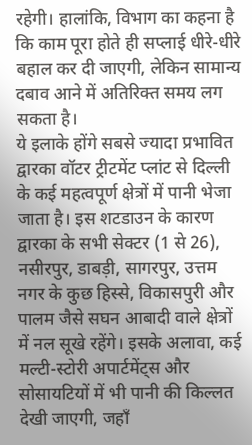रहेगी। हालांकि, विभाग का कहना है कि काम पूरा होते ही सप्लाई धीरे-धीरे बहाल कर दी जाएगी, लेकिन सामान्य दबाव आने में अतिरिक्त समय लग सकता है।
ये इलाके होंगे सबसे ज्यादा प्रभावित
द्वारका वॉटर ट्रीटमेंट प्लांट से दिल्ली के कई महत्वपूर्ण क्षेत्रों में पानी भेजा जाता है। इस शटडाउन के कारण द्वारका के सभी सेक्टर (1 से 26), नसीरपुर, डाबड़ी, सागरपुर, उत्तम नगर के कुछ हिस्से, विकासपुरी और पालम जैसे सघन आबादी वाले क्षेत्रों में नल सूखे रहेंगे। इसके अलावा, कई मल्टी-स्टोरी अपार्टमेंट्स और सोसायटियों में भी पानी की किल्लत देखी जाएगी, जहाँ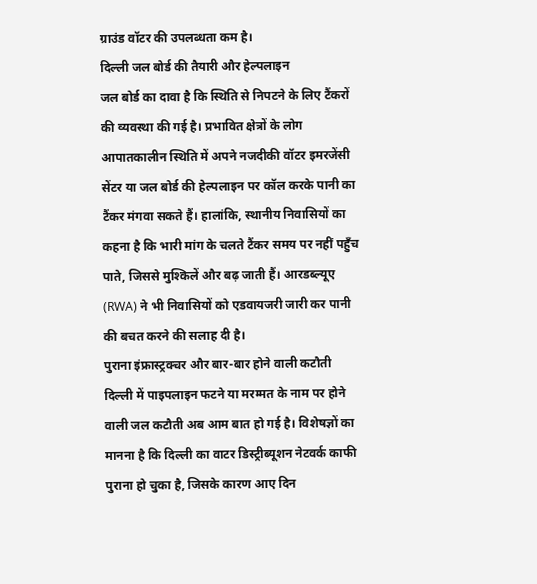ग्राउंड वॉटर की उपलब्धता कम है।
दिल्ली जल बोर्ड की तैयारी और हेल्पलाइन
जल बोर्ड का दावा है कि स्थिति से निपटने के लिए टैंकरों की व्यवस्था की गई है। प्रभावित क्षेत्रों के लोग आपातकालीन स्थिति में अपने नजदीकी वॉटर इमरजेंसी सेंटर या जल बोर्ड की हेल्पलाइन पर कॉल करके पानी का टैंकर मंगवा सकते हैं। हालांकि, स्थानीय निवासियों का कहना है कि भारी मांग के चलते टैंकर समय पर नहीं पहुँच पाते, जिससे मुश्किलें और बढ़ जाती हैं। आरडब्ल्यूए (RWA) ने भी निवासियों को एडवायजरी जारी कर पानी की बचत करने की सलाह दी है।
पुराना इंफ्रास्ट्रक्चर और बार-बार होने वाली कटौती
दिल्ली में पाइपलाइन फटने या मरम्मत के नाम पर होने वाली जल कटौती अब आम बात हो गई है। विशेषज्ञों का मानना है कि दिल्ली का वाटर डिस्ट्रीब्यूशन नेटवर्क काफी पुराना हो चुका है, जिसके कारण आए दिन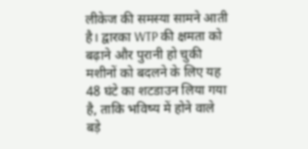लीकेज की समस्या सामने आती है। द्वारका WTP की क्षमता को बढ़ाने और पुरानी हो चुकी मशीनों को बदलने के लिए यह 48 घंटे का शटडाउन लिया गया है, ताकि भविष्य में होने वाले बड़े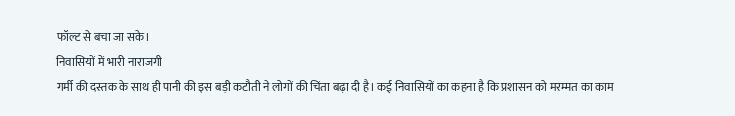फॉल्ट से बचा जा सके।
निवासियों में भारी नाराजगी
गर्मी की दस्तक के साथ ही पानी की इस बड़ी कटौती ने लोगों की चिंता बढ़ा दी है। कई निवासियों का कहना है कि प्रशासन को मरम्मत का काम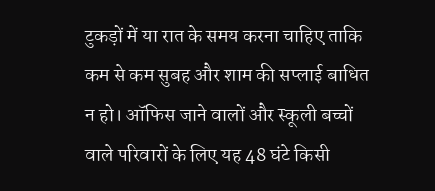टुकड़ों में या रात के समय करना चाहिए ताकि कम से कम सुबह और शाम की सप्लाई बाधित न हो। ऑफिस जाने वालों और स्कूली बच्चों वाले परिवारों के लिए यह 48 घंटे किसी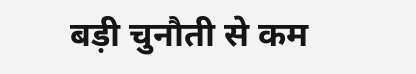बड़ी चुनौती से कम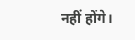नहीं होंगे।